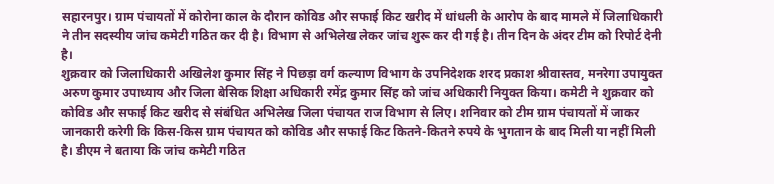सहारनपुर। ग्राम पंचायतों में कोरोना काल के दौरान कोविड और सफाई किट खरीद में धांधली के आरोप के बाद मामले में जिलाधिकारी ने तीन सदस्यीय जांच कमेटी गठित कर दी है। विभाग से अभिलेख लेकर जांच शुरू कर दी गई है। तीन दिन के अंदर टीम को रिपोर्ट देनी है।
शुक्रवार को जिलाधिकारी अखिलेश कुमार सिंह ने पिछड़ा वर्ग कल्याण विभाग के उपनिदेशक शरद प्रकाश श्रीवास्तव, मनरेगा उपायुक्त अरुण कुमार उपाध्याय और जिला बेसिक शिक्षा अधिकारी रमेंद्र कुमार सिंह को जांच अधिकारी नियुक्त किया। कमेटी ने शुक्रवार को कोविड और सफाई किट खरीद से संबंधित अभिलेख जिला पंचायत राज विभाग से लिए। शनिवार को टीम ग्राम पंचायतों में जाकर जानकारी करेगी कि किस-किस ग्राम पंचायत को कोविड और सफाई किट कितने-कितने रुपये के भुगतान के बाद मिली या नहीं मिली है। डीएम ने बताया कि जांच कमेटी गठित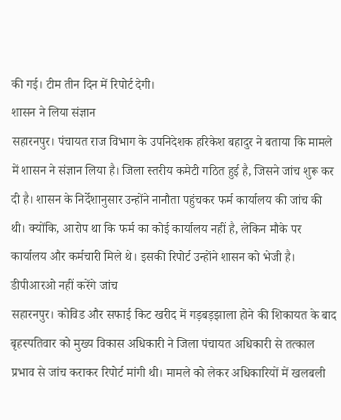की गई। टीम तीन दिन में रिपोर्ट देगी।
शासन ने लिया संज्ञान
सहारनपुर। पंचायत राज विभाग के उपनिदेशक हरिकेश बहादुर ने बताया कि मामले में शासन ने संज्ञान लिया है। जिला स्तरीय कमेटी गठित हुई है, जिसने जांच शुरू कर दी है। शासन के निर्देशानुसार उन्होंने नानौता पहुंचकर फर्म कार्यालय की जांच की थी। क्योंकि, आरोप था कि फर्म का कोई कार्यालय नहीं है, लेकिन मौके पर कार्यालय और कर्मचारी मिले थे। इसकी रिपोर्ट उन्होंने शासन को भेजी है।
डीपीआरओ नहीं करेंगे जांच
सहारनपुर। कोविड और सफाई किट खरीद में गड़बड़झाला होने की शिकायत के बाद बृहस्पतिवार को मुख्य विकास अधिकारी ने जिला पंचायत अधिकारी से तत्काल प्रभाव से जांच कराकर रिपोर्ट मांगी थी। मामले को लेकर अधिकारियों में खलबली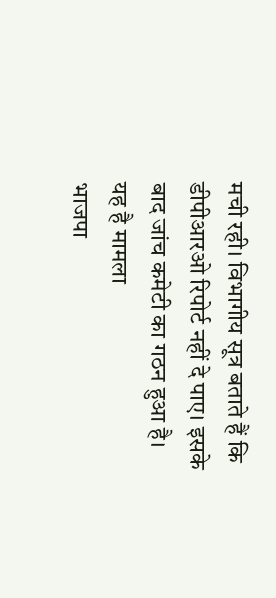मची रही। विभागीय सूत्र बताते हैं कि डीपीआरओ रिपोर्ट नहीं दे पाए। इसके बाद जांच कमेटी का गठन हुआ है।
यह है मामला
भाजपा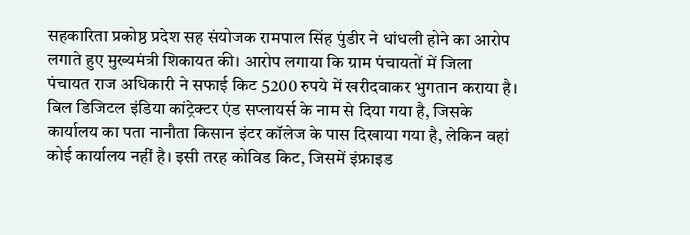सहकारिता प्रकोष्ठ प्रदेश सह संयोजक रामपाल सिंह पुंडीर ने धांधली होने का आरोप लगाते हुए मुख्यमंत्री शिकायत की। आरोप लगाया कि ग्राम पंचायतों में जिला पंचायत राज अधिकारी ने सफाई किट 5200 रुपये में खरीदवाकर भुगतान कराया है। बिल डिजिटल इंडिया कांट्रेक्टर एंड सप्लायर्स के नाम से दिया गया है, जिसके कार्यालय का पता नानौता किसान इंटर कॉलेज के पास दिखाया गया है, लेकिन वहां कोई कार्यालय नहीं है। इसी तरह कोविड किट, जिसमें इंफ्राइड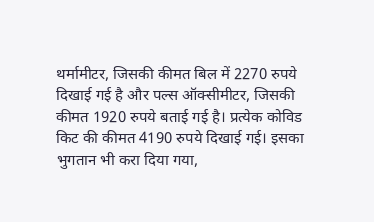थर्मामीटर, जिसकी कीमत बिल में 2270 रुपये दिखाई गई है और पल्स ऑक्सीमीटर, जिसकी कीमत 1920 रुपये बताई गई है। प्रत्येक कोविड किट की कीमत 4190 रुपये दिखाई गई। इसका भुगतान भी करा दिया गया,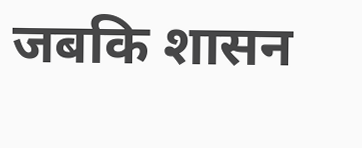जबकि शासन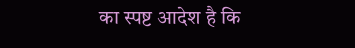का स्पष्ट आदेश है कि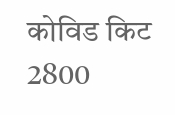कोविड किट 2800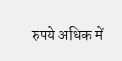रुपये अधिक में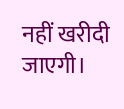नहीं खरीदी जाएगी।